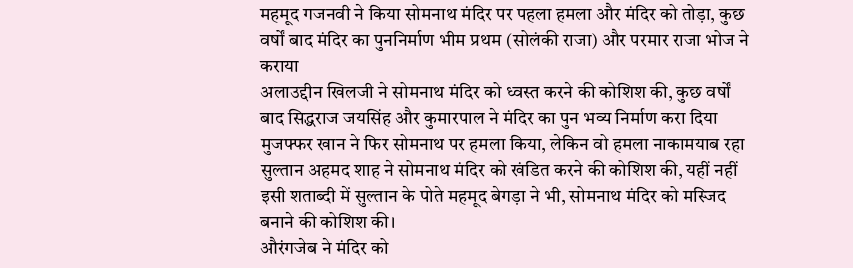महमूद गजनवी ने किया सोमनाथ मंदिर पर पहला हमला और मंदिर को तोड़ा, कुछ वर्षों बाद मंदिर का पुननिर्माण भीम प्रथम (सोलंकी राजा) और परमार राजा भोज ने कराया
अलाउद्दीन खिलजी ने सोमनाथ मंदिर को ध्वस्त करने की कोशिश की, कुछ वर्षों बाद सिद्धराज जयसिंह और कुमारपाल ने मंदिर का पुन भव्य निर्माण करा दिया
मुजफ्फर खान ने फिर सोमनाथ पर हमला किया, लेकिन वो हमला नाकामयाब रहा
सुल्तान अहमद शाह ने सोमनाथ मंदिर को खंडित करने की कोशिश की, यहीं नहीं इसी शताब्दी में सुल्तान के पोते महमूद बेगड़ा ने भी, सोमनाथ मंदिर को मस्जिद बनाने की कोशिश की।
औरंगजेब ने मंदिर को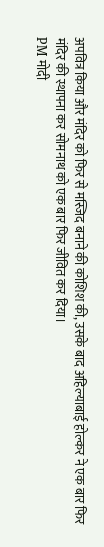अपवित्र किया और मंदिर को फिर से मस्जिद बनाने की कोशिश की, उसके बाद अहिल्याबाई होल्कर ने एक बार फिर मंदिर की स्थापना कर सोमनाथ को एक बार फिर जीवित कर दिया।
PM मोदी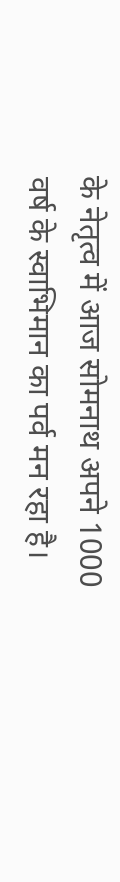के नेतृत्व में आज सोमनाथ अपने 1000 वर्ष के स्वाभिमान का पर्व मन रहा है।